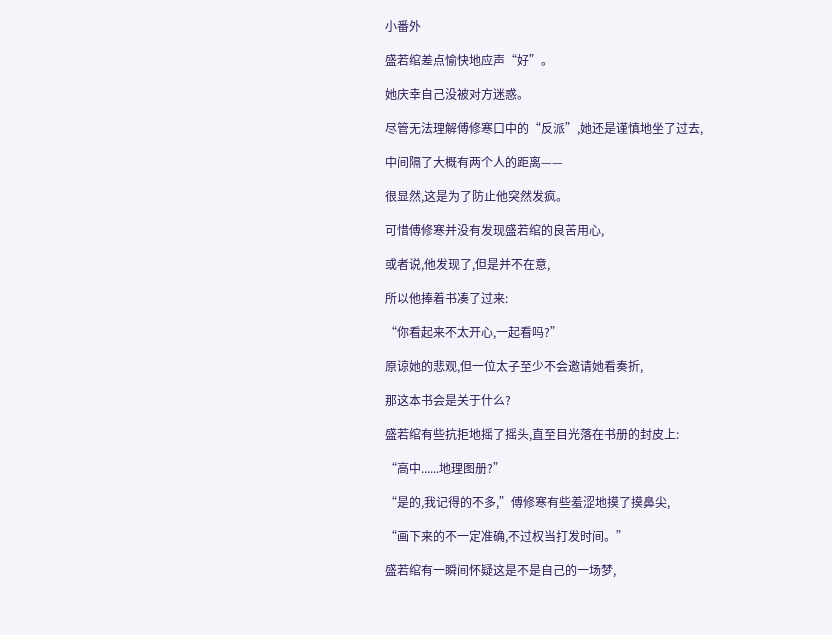小番外

盛若绾差点愉快地应声“好”。

她庆幸自己没被对方迷惑。

尽管无法理解傅修寒口中的“反派”,她还是谨慎地坐了过去,

中间隔了大概有两个人的距离——

很显然,这是为了防止他突然发疯。

可惜傅修寒并没有发现盛若绾的良苦用心,

或者说,他发现了,但是并不在意,

所以他捧着书凑了过来:

“你看起来不太开心,一起看吗?”

原谅她的悲观,但一位太子至少不会邀请她看奏折,

那这本书会是关于什么?

盛若绾有些抗拒地摇了摇头,直至目光落在书册的封皮上:

“高中......地理图册?”

“是的,我记得的不多,”傅修寒有些羞涩地摸了摸鼻尖,

“画下来的不一定准确,不过权当打发时间。”

盛若绾有一瞬间怀疑这是不是自己的一场梦,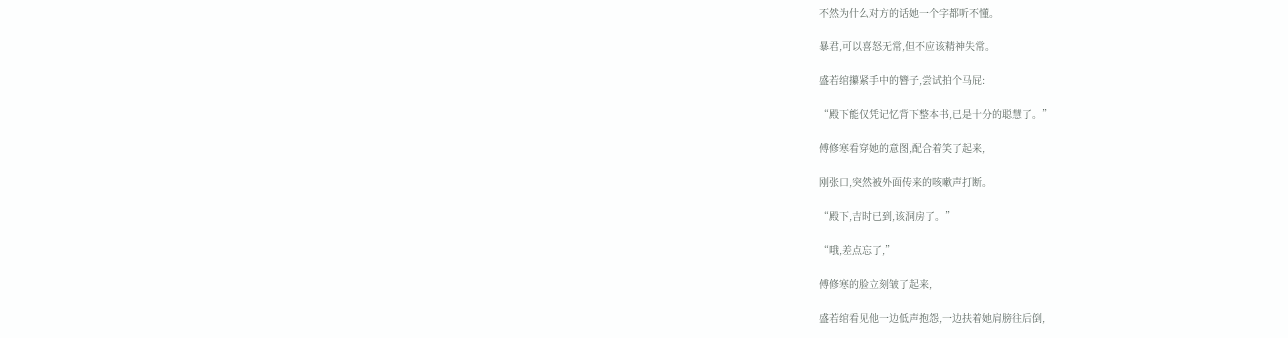不然为什么对方的话她一个字都听不懂。

暴君,可以喜怒无常,但不应该精神失常。

盛若绾攥紧手中的簪子,尝试拍个马屁:

“殿下能仅凭记忆背下整本书,已是十分的聪慧了。”

傅修寒看穿她的意图,配合着笑了起来,

刚张口,突然被外面传来的咳嗽声打断。

“殿下,吉时已到,该洞房了。”

“哦,差点忘了,”

傅修寒的脸立刻皱了起来,

盛若绾看见他一边低声抱怨,一边扶着她肩膀往后倒,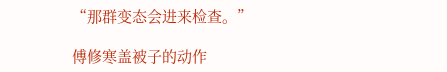“那群变态会进来检查。”

傅修寒盖被子的动作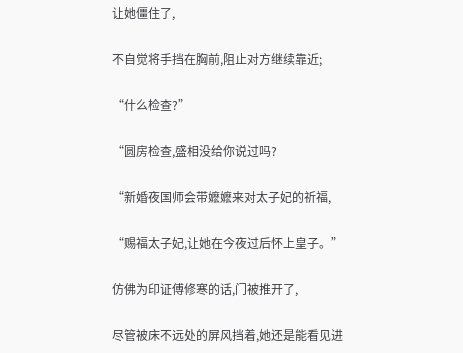让她僵住了,

不自觉将手挡在胸前,阻止对方继续靠近;

“什么检查?”

“圆房检查,盛相没给你说过吗?

“新婚夜国师会带嬷嬷来对太子妃的祈福,

“赐福太子妃,让她在今夜过后怀上皇子。”

仿佛为印证傅修寒的话,门被推开了,

尽管被床不远处的屏风挡着,她还是能看见进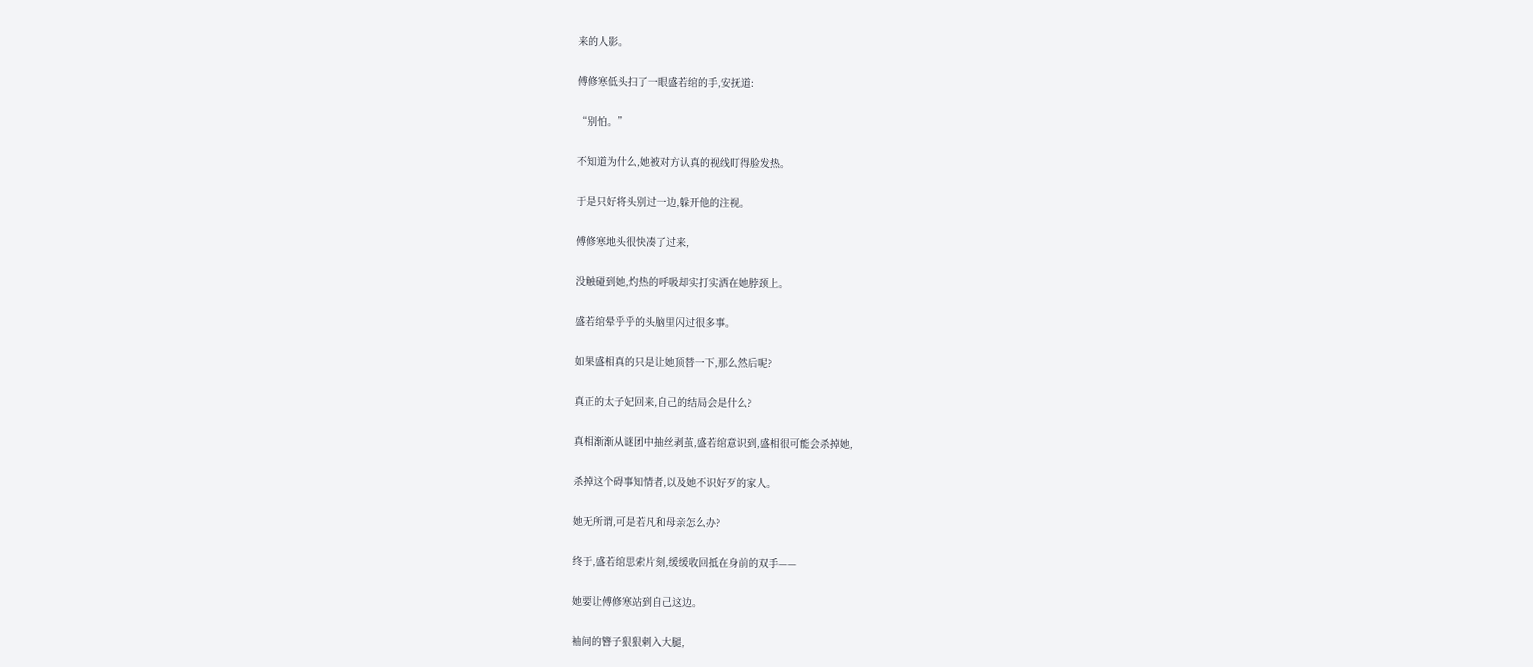来的人影。

傅修寒低头扫了一眼盛若绾的手,安抚道:

“别怕。”

不知道为什么,她被对方认真的视线盯得脸发热。

于是只好将头别过一边,躲开他的注视。

傅修寒地头很快凑了过来,

没触碰到她,灼热的呼吸却实打实洒在她脖颈上。

盛若绾晕乎乎的头脑里闪过很多事。

如果盛相真的只是让她顶替一下,那么然后呢?

真正的太子妃回来,自己的结局会是什么?

真相渐渐从谜团中抽丝剥茧,盛若绾意识到,盛相很可能会杀掉她,

杀掉这个碍事知情者,以及她不识好歹的家人。

她无所谓,可是若凡和母亲怎么办?

终于,盛若绾思索片刻,缓缓收回抵在身前的双手——

她要让傅修寒站到自己这边。

袖间的簪子狠狠刺入大腿,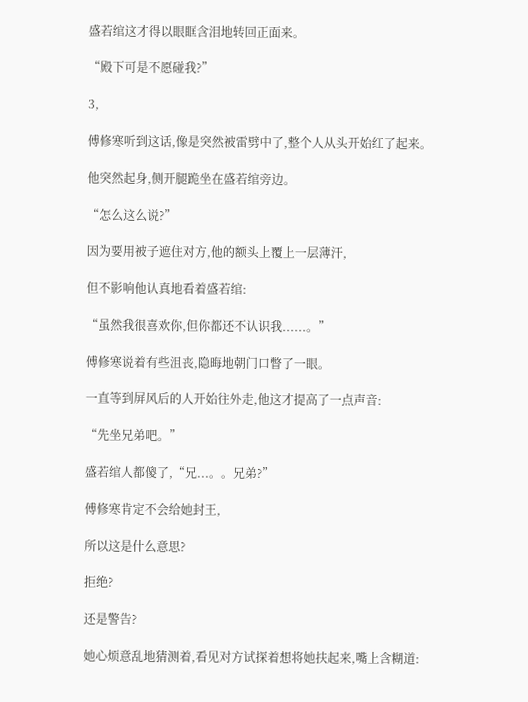盛若绾这才得以眼眶含泪地转回正面来。

“殿下可是不愿碰我?”

3,

傅修寒听到这话,像是突然被雷劈中了,整个人从头开始红了起来。

他突然起身,侧开腿跪坐在盛若绾旁边。

“怎么这么说?”

因为要用被子遮住对方,他的额头上覆上一层薄汗,

但不影响他认真地看着盛若绾:

“虽然我很喜欢你,但你都还不认识我......。”

傅修寒说着有些沮丧,隐晦地朝门口瞥了一眼。

一直等到屏风后的人开始往外走,他这才提高了一点声音:

“先坐兄弟吧。”

盛若绾人都傻了,“兄...。。兄弟?”

傅修寒肯定不会给她封王,

所以这是什么意思?

拒绝?

还是警告?

她心烦意乱地猜测着,看见对方试探着想将她扶起来,嘴上含糊道: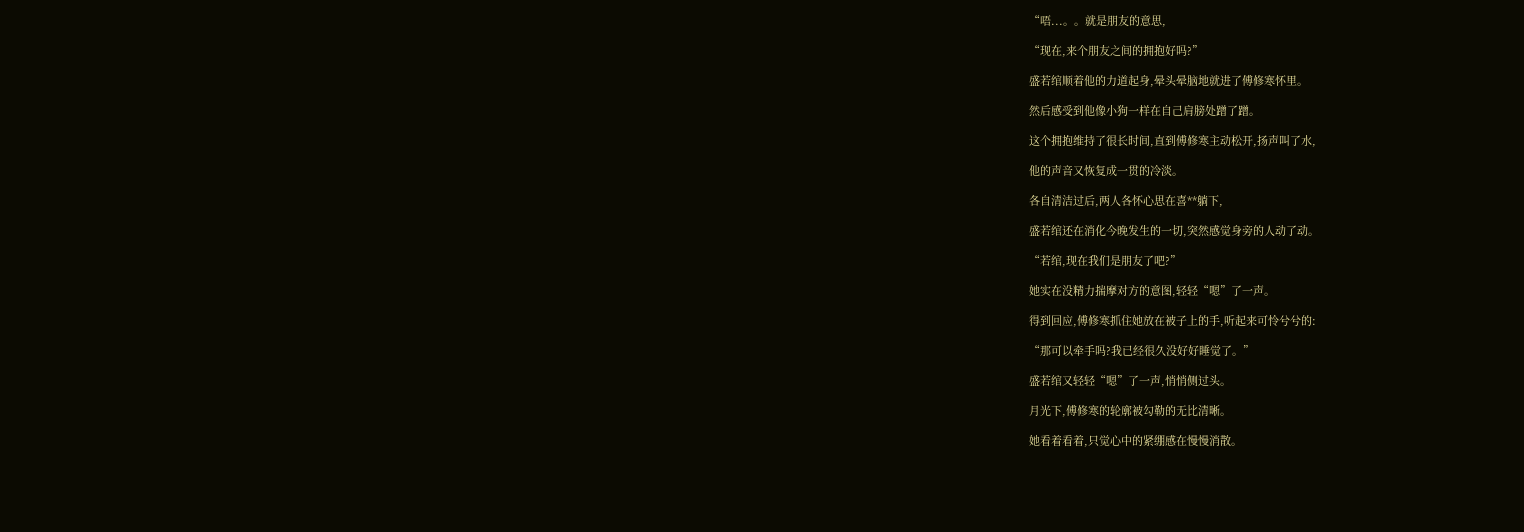“唔...。。就是朋友的意思,

“现在,来个朋友之间的拥抱好吗?”

盛若绾顺着他的力道起身,晕头晕脑地就进了傅修寒怀里。

然后感受到他像小狗一样在自己肩膀处蹭了蹭。

这个拥抱维持了很长时间,直到傅修寒主动松开,扬声叫了水,

他的声音又恢复成一贯的冷淡。

各自清洁过后,两人各怀心思在喜**躺下,

盛若绾还在消化今晚发生的一切,突然感觉身旁的人动了动。

“若绾,现在我们是朋友了吧?”

她实在没精力揣摩对方的意图,轻轻“嗯”了一声。

得到回应,傅修寒抓住她放在被子上的手,听起来可怜兮兮的:

“那可以牵手吗?我已经很久没好好睡觉了。”

盛若绾又轻轻“嗯”了一声,悄悄侧过头。

月光下,傅修寒的轮廓被勾勒的无比清晰。

她看着看着,只觉心中的紧绷感在慢慢消散。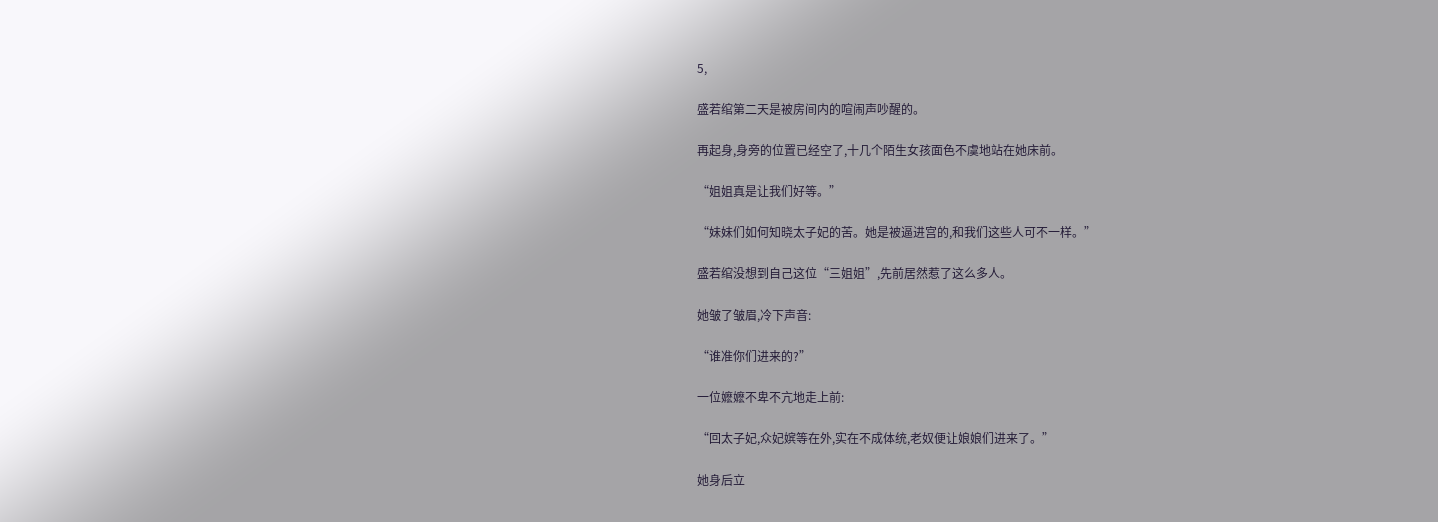5,

盛若绾第二天是被房间内的喧闹声吵醒的。

再起身,身旁的位置已经空了,十几个陌生女孩面色不虞地站在她床前。

“姐姐真是让我们好等。”

“妹妹们如何知晓太子妃的苦。她是被逼进宫的,和我们这些人可不一样。”

盛若绾没想到自己这位“三姐姐”,先前居然惹了这么多人。

她皱了皱眉,冷下声音:

“谁准你们进来的?”

一位嬷嬷不卑不亢地走上前:

“回太子妃,众妃嫔等在外,实在不成体统,老奴便让娘娘们进来了。”

她身后立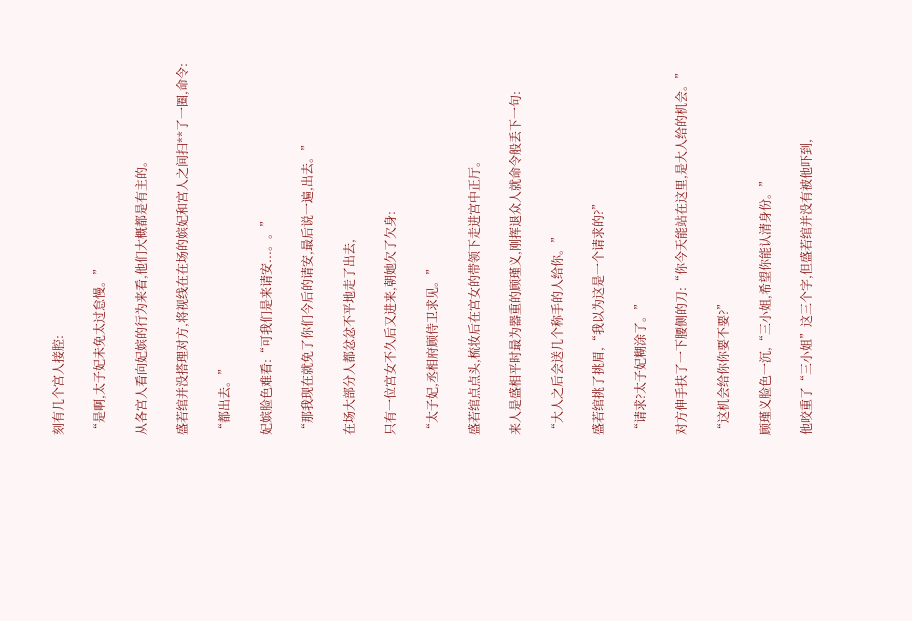刻有几个宫人接腔:

“是啊,太子妃未免太过怠慢。”

从各宫人看向妃嫔的行为来看,他们大概都是有主的。

盛若绾并没搭理对方,将视线在在场的嫔妃和宫人之间扫**了一圈,命令:

“都出去。”

妃嫔脸色难看:“可我们是来请安...。。”

“那我现在就免了你们今后的请安,最后说一遍,出去。”

在场大部分人都忿忿不平地走了出去,

只有一位宫女不久后又进来,朝她欠了欠身:

“太子妃,丞相府顾侍卫求见。”

盛若绾点点头,梳妆后在宫女的带领下走进宫中正厅。

来人是盛相平时最为器重的顾瑾义,刚挥退众人就命令般丢下一句:

“大人之后会送几个称手的人给你。”

盛若绾挑了挑眉,“我以为这是一个请求的?”

“请求?太子妃糊涂了。”

对方伸手扶了一下腰侧的刀:“你今天能站在这里,是大人给的机会。”

“这机会给你你要不要?”

顾瑾义脸色一沉,“三小姐,希望你能认清身份。”

他咬重了“三小姐”这三个字,但盛若绾并没有被他吓到,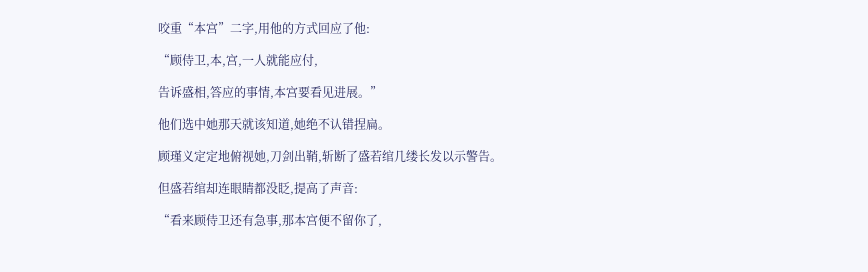咬重“本宫”二字,用他的方式回应了他:

“顾侍卫,本,宫,一人就能应付,

告诉盛相,答应的事情,本宫要看见进展。”

他们选中她那天就该知道,她绝不认错捏扁。

顾瑾义定定地俯视她,刀剑出鞘,斩断了盛若绾几缕长发以示警告。

但盛若绾却连眼睛都没眨,提高了声音:

“看来顾侍卫还有急事,那本宫便不留你了,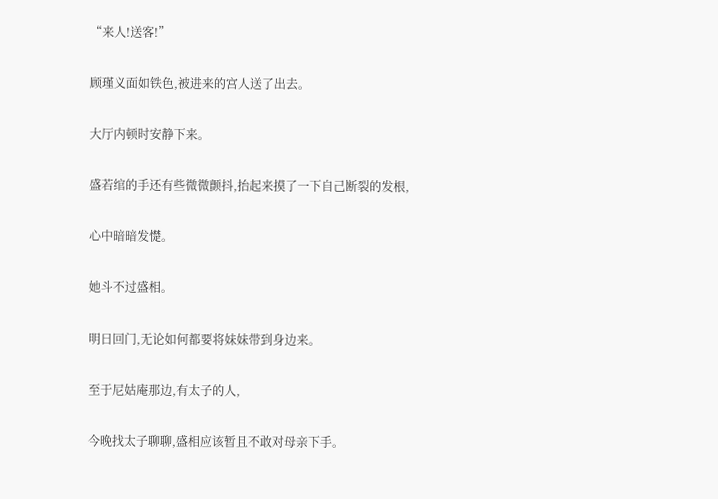“来人!送客!”

顾瑾义面如铁色,被进来的宫人送了出去。

大厅内顿时安静下来。

盛若绾的手还有些微微颤抖,抬起来摸了一下自己断裂的发根,

心中暗暗发憷。

她斗不过盛相。

明日回门,无论如何都要将妹妹带到身边来。

至于尼姑庵那边,有太子的人,

今晚找太子聊聊,盛相应该暂且不敢对母亲下手。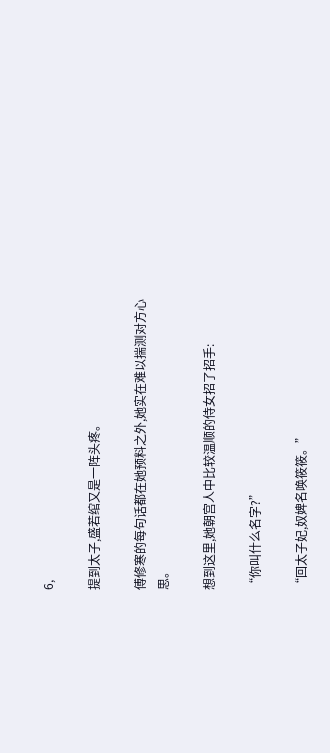6,

提到太子,盛若绾又是一阵头疼。

傅修寒的每句话都在她预料之外,她实在难以揣测对方心思。

想到这里,她朝宫人中比较温顺的侍女招了招手:

“你叫什么名字?”

“回太子妃,奴婢名唤筱筱。”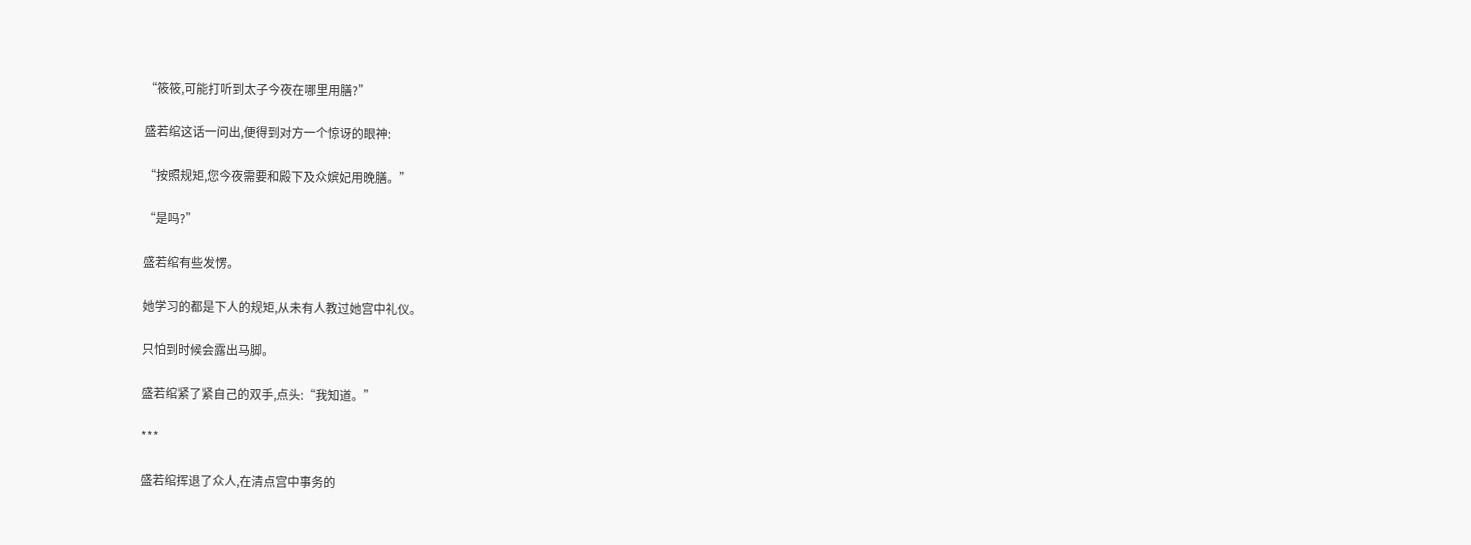“筱筱,可能打听到太子今夜在哪里用膳?”

盛若绾这话一问出,便得到对方一个惊讶的眼神:

“按照规矩,您今夜需要和殿下及众嫔妃用晚膳。”

“是吗?”

盛若绾有些发愣。

她学习的都是下人的规矩,从未有人教过她宫中礼仪。

只怕到时候会露出马脚。

盛若绾紧了紧自己的双手,点头:“我知道。”

***

盛若绾挥退了众人,在清点宫中事务的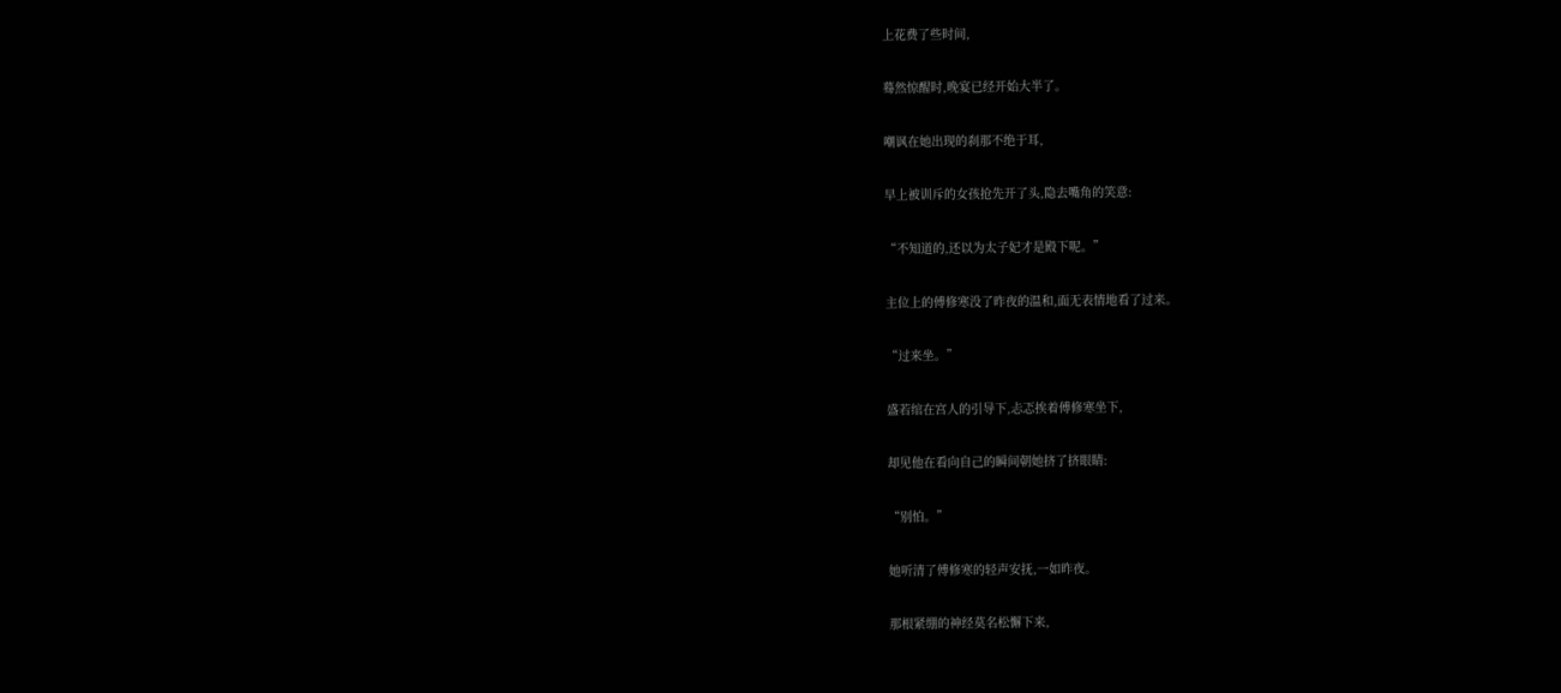上花费了些时间,

蓦然惊醒时,晚宴已经开始大半了。

嘲讽在她出现的刹那不绝于耳,

早上被训斥的女孩抢先开了头,隐去嘴角的笑意:

“不知道的,还以为太子妃才是殿下呢。”

主位上的傅修寒没了昨夜的温和,面无表情地看了过来。

“过来坐。”

盛若绾在宫人的引导下,忐忑挨着傅修寒坐下,

却见他在看向自己的瞬间朝她挤了挤眼睛:

“别怕。”

她听清了傅修寒的轻声安抚,一如昨夜。

那根紧绷的神经莫名松懈下来,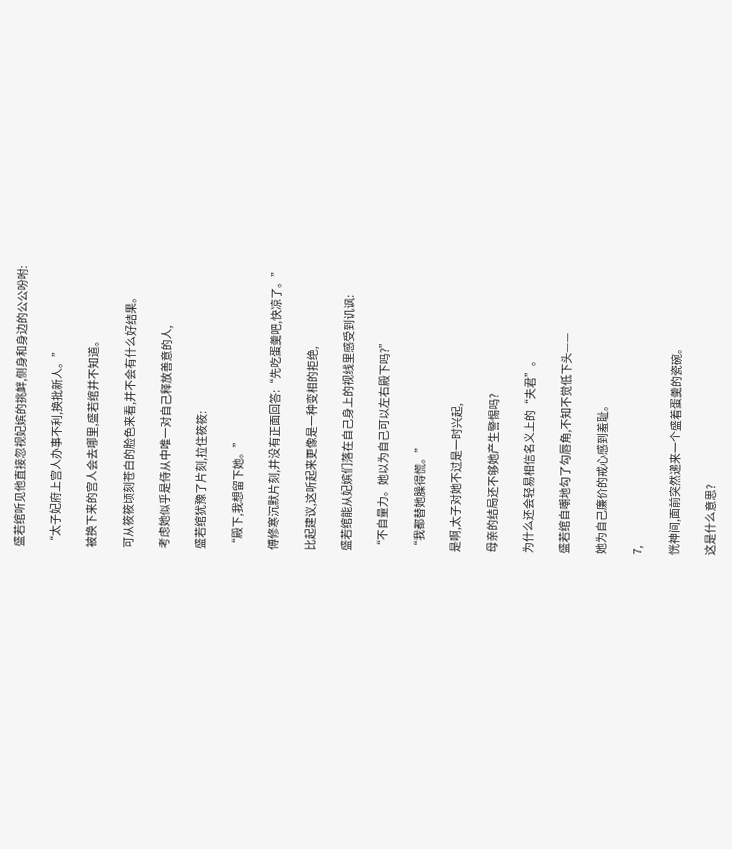盛若绾听见他直接忽视妃嫔的挑衅,侧身和身边的公公吩咐:

“太子妃府上宫人办事不利,换批新人。”

被换下来的宫人会去哪里,盛若绾并不知道。

可从筱筱顷刻苍白的脸色来看,并不会有什么好结果。

考虑她似乎是侍从中唯一对自己释放善意的人,

盛若绾犹豫了片刻,拉住筱筱:

“殿下,我想留下她。”

傅修寒沉默片刻,并没有正面回答:“先吃蛋羹吧,快凉了。”

比起建议,这听起来更像是一种变相的拒绝,

盛若绾能从妃嫔们落在自己身上的视线里感受到讥讽:

“不自量力。她以为自己可以左右殿下吗?”

“我都替她臊得慌。”

是啊,太子对她不过是一时兴起,

母亲的结局还不够她产生警惕吗?

为什么还会轻易相信名义上的“夫君”。

盛若绾自嘲地勾了勾唇角,不知不觉低下头——

她为自己廉价的戒心感到羞耻。

7,

恍神间,面前突然递来一个盛着蛋羹的瓷碗。

这是什么意思?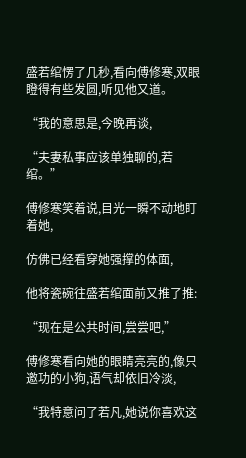盛若绾愣了几秒,看向傅修寒,双眼瞪得有些发圆,听见他又道。

“我的意思是,今晚再谈,

“夫妻私事应该单独聊的,若绾。”

傅修寒笑着说,目光一瞬不动地盯着她,

仿佛已经看穿她强撑的体面,

他将瓷碗往盛若绾面前又推了推:

“现在是公共时间,尝尝吧,”

傅修寒看向她的眼睛亮亮的,像只邀功的小狗,语气却依旧冷淡,

“我特意问了若凡,她说你喜欢这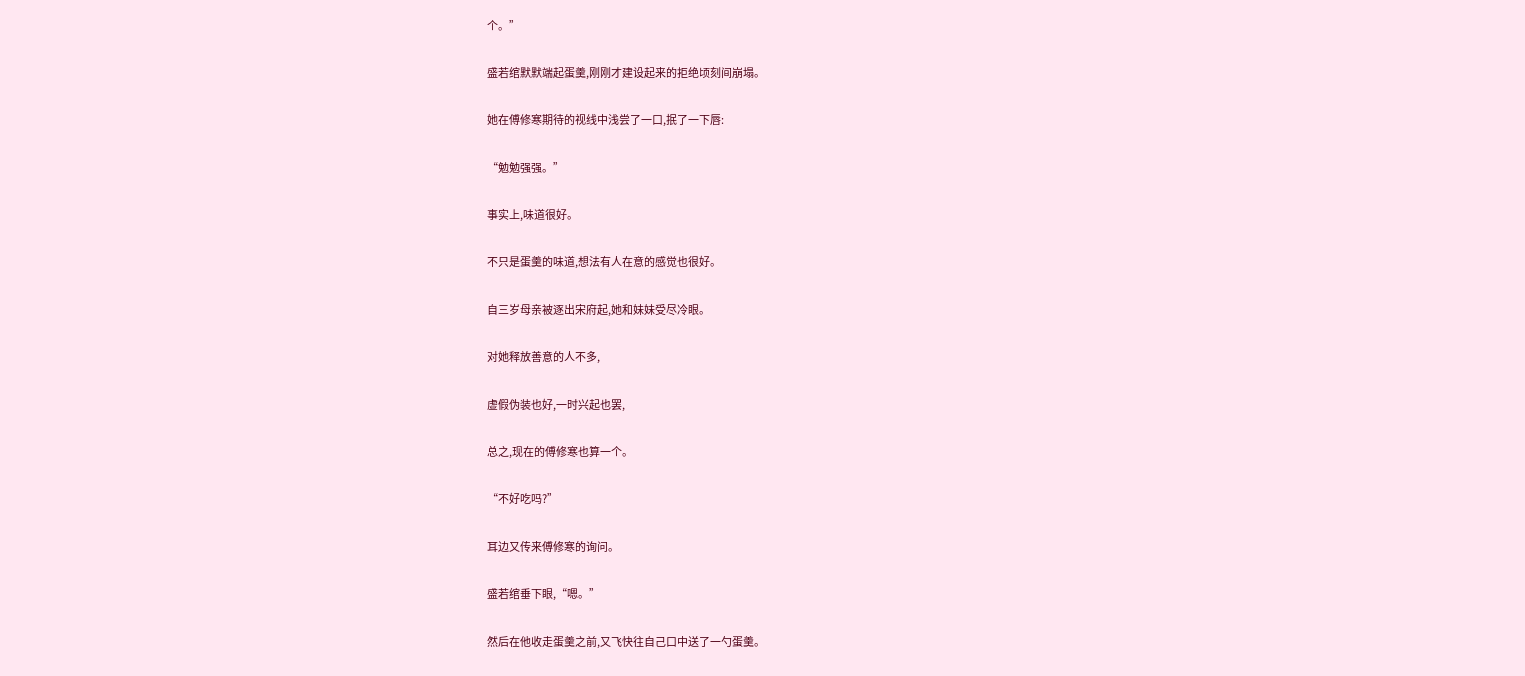个。”

盛若绾默默端起蛋羹,刚刚才建设起来的拒绝顷刻间崩塌。

她在傅修寒期待的视线中浅尝了一口,抿了一下唇:

“勉勉强强。”

事实上,味道很好。

不只是蛋羹的味道,想法有人在意的感觉也很好。

自三岁母亲被逐出宋府起,她和妹妹受尽冷眼。

对她释放善意的人不多,

虚假伪装也好,一时兴起也罢,

总之,现在的傅修寒也算一个。

“不好吃吗?”

耳边又传来傅修寒的询问。

盛若绾垂下眼,“嗯。”

然后在他收走蛋羹之前,又飞快往自己口中送了一勺蛋羹。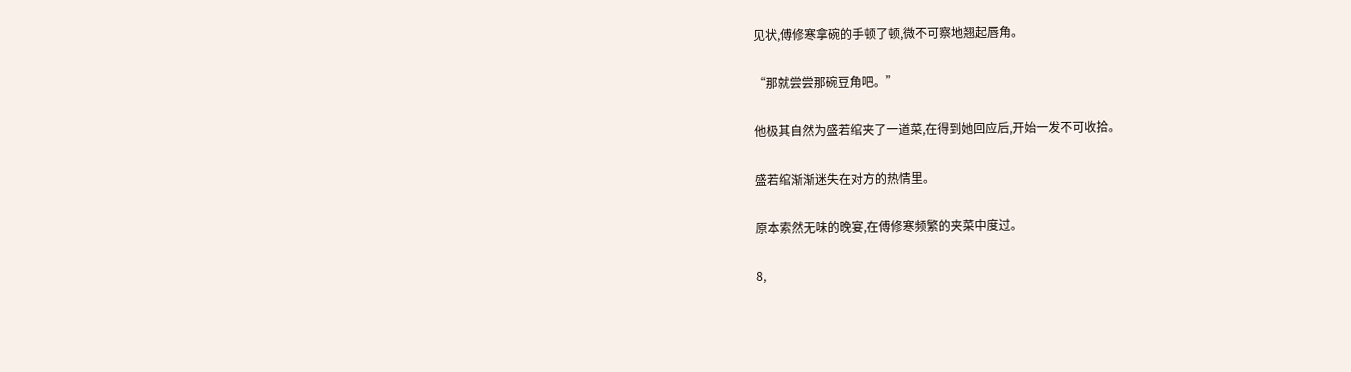见状,傅修寒拿碗的手顿了顿,微不可察地翘起唇角。

“那就尝尝那碗豆角吧。”

他极其自然为盛若绾夹了一道菜,在得到她回应后,开始一发不可收拾。

盛若绾渐渐迷失在对方的热情里。

原本索然无味的晚宴,在傅修寒频繁的夹菜中度过。

8,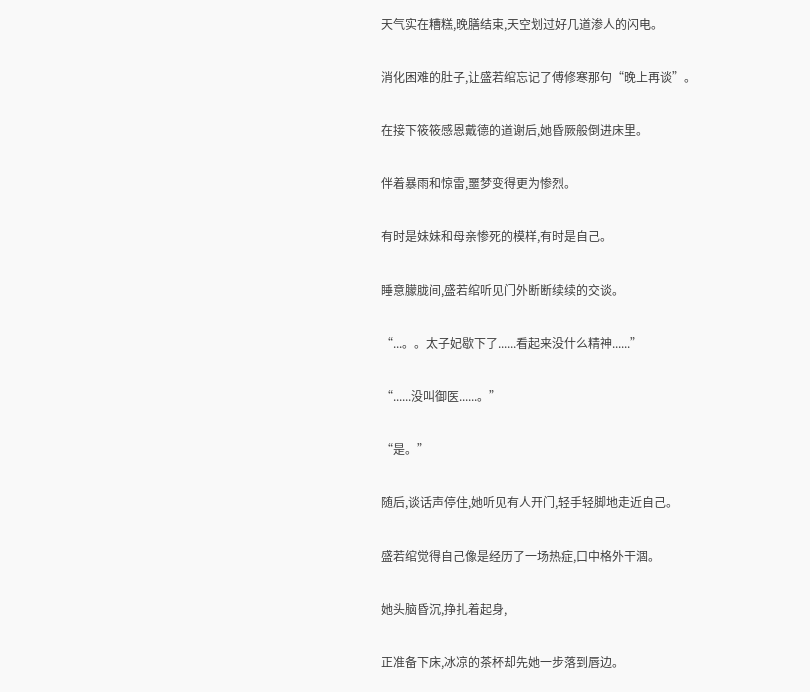天气实在糟糕,晚膳结束,天空划过好几道渗人的闪电。

消化困难的肚子,让盛若绾忘记了傅修寒那句“晚上再谈”。

在接下筱筱感恩戴德的道谢后,她昏厥般倒进床里。

伴着暴雨和惊雷,噩梦变得更为惨烈。

有时是妹妹和母亲惨死的模样,有时是自己。

睡意朦胧间,盛若绾听见门外断断续续的交谈。

“...。。太子妃歇下了......看起来没什么精神......”

“......没叫御医......。”

“是。”

随后,谈话声停住,她听见有人开门,轻手轻脚地走近自己。

盛若绾觉得自己像是经历了一场热症,口中格外干涸。

她头脑昏沉,挣扎着起身,

正准备下床,冰凉的茶杯却先她一步落到唇边。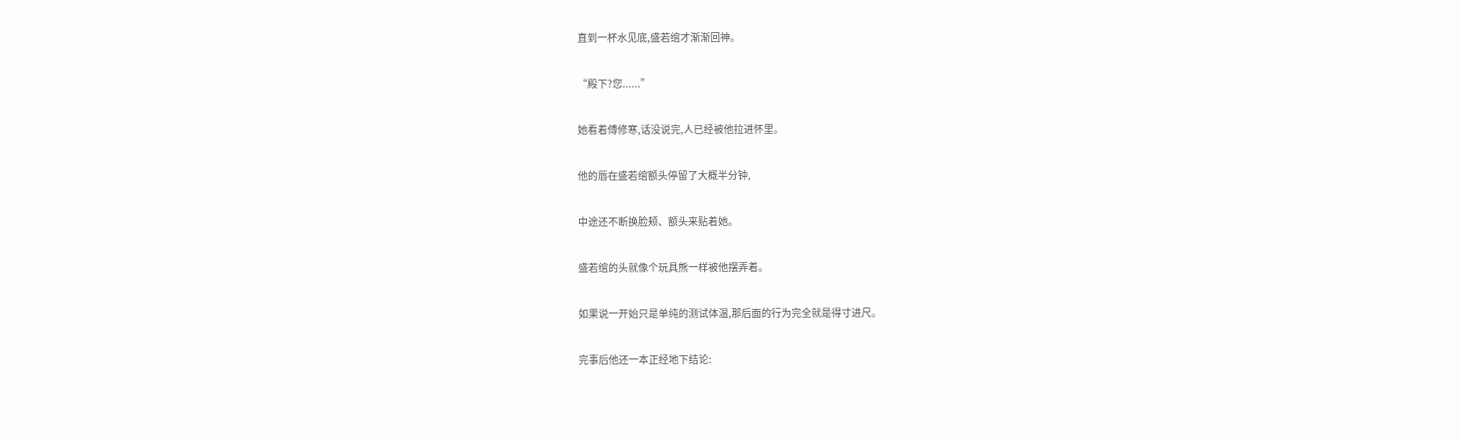直到一杯水见底,盛若绾才渐渐回神。

“殿下?您......”

她看着傅修寒,话没说完,人已经被他拉进怀里。

他的唇在盛若绾额头停留了大概半分钟,

中途还不断换脸颊、额头来贴着她。

盛若绾的头就像个玩具熊一样被他摆弄着。

如果说一开始只是单纯的测试体温,那后面的行为完全就是得寸进尺。

完事后他还一本正经地下结论: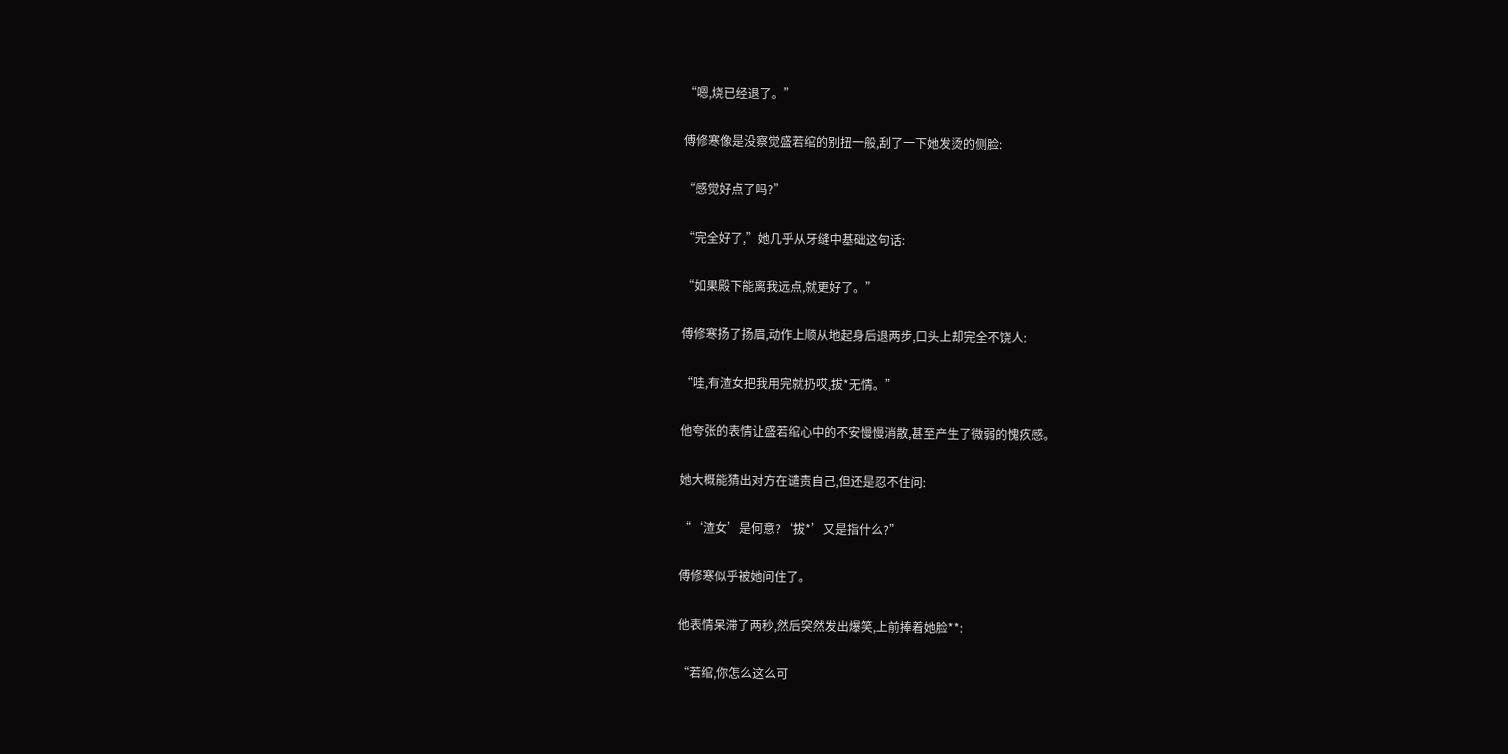“嗯,烧已经退了。”

傅修寒像是没察觉盛若绾的别扭一般,刮了一下她发烫的侧脸:

“感觉好点了吗?”

“完全好了,”她几乎从牙缝中基础这句话:

“如果殿下能离我远点,就更好了。”

傅修寒扬了扬眉,动作上顺从地起身后退两步,口头上却完全不饶人:

“哇,有渣女把我用完就扔哎,拔*无情。”

他夸张的表情让盛若绾心中的不安慢慢消散,甚至产生了微弱的愧疚感。

她大概能猜出对方在谴责自己,但还是忍不住问:

“‘渣女’是何意?‘拔*’又是指什么?”

傅修寒似乎被她问住了。

他表情呆滞了两秒,然后突然发出爆笑,上前捧着她脸**:

“若绾,你怎么这么可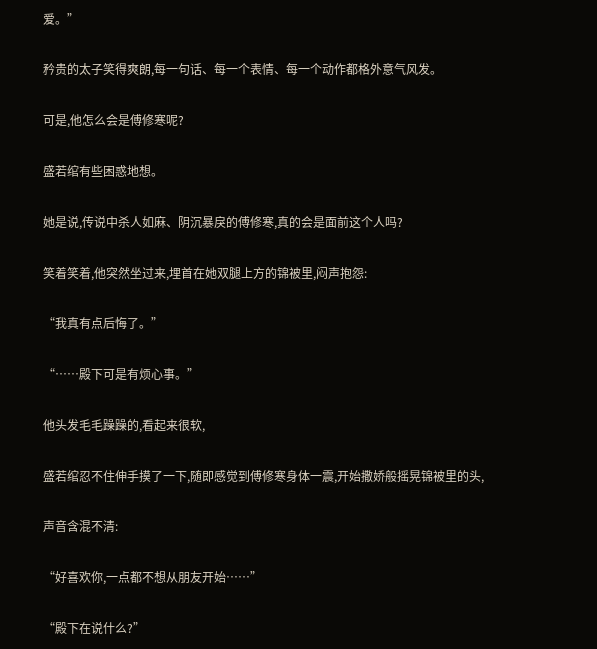爱。”

矜贵的太子笑得爽朗,每一句话、每一个表情、每一个动作都格外意气风发。

可是,他怎么会是傅修寒呢?

盛若绾有些困惑地想。

她是说,传说中杀人如麻、阴沉暴戾的傅修寒,真的会是面前这个人吗?

笑着笑着,他突然坐过来,埋首在她双腿上方的锦被里,闷声抱怨:

“我真有点后悔了。”

“……殿下可是有烦心事。”

他头发毛毛躁躁的,看起来很软,

盛若绾忍不住伸手摸了一下,随即感觉到傅修寒身体一震,开始撒娇般摇晃锦被里的头,

声音含混不清:

“好喜欢你,一点都不想从朋友开始……”

“殿下在说什么?”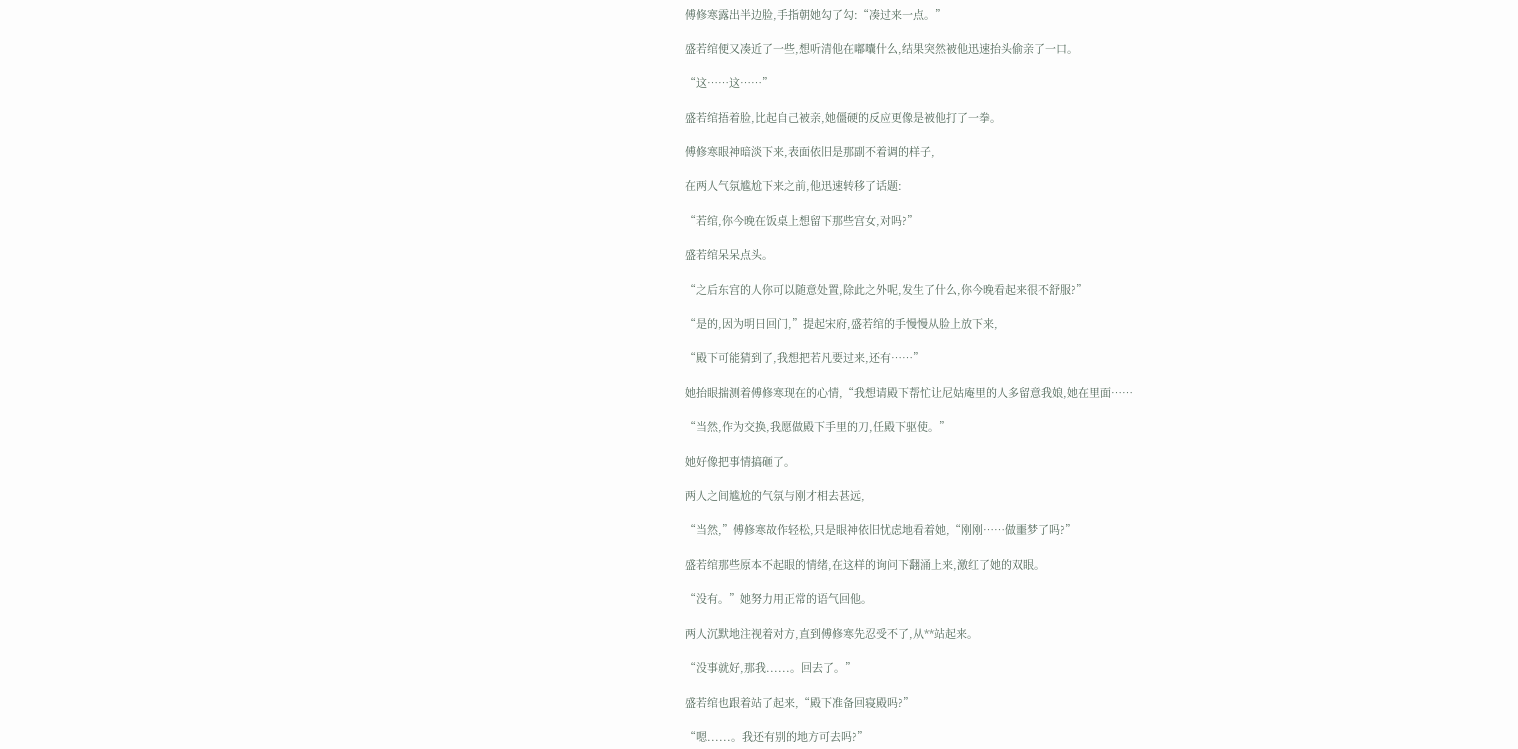傅修寒露出半边脸,手指朝她勾了勾:“凑过来一点。”

盛若绾便又凑近了一些,想听清他在嘟囔什么,结果突然被他迅速抬头偷亲了一口。

“这……这……”

盛若绾捂着脸,比起自己被亲,她僵硬的反应更像是被他打了一拳。

傅修寒眼神暗淡下来,表面依旧是那副不着调的样子,

在两人气氛尴尬下来之前,他迅速转移了话题:

“若绾,你今晚在饭桌上想留下那些宫女,对吗?”

盛若绾呆呆点头。

“之后东宫的人你可以随意处置,除此之外呢,发生了什么,你今晚看起来很不舒服?”

“是的,因为明日回门,”提起宋府,盛若绾的手慢慢从脸上放下来,

“殿下可能猜到了,我想把若凡要过来,还有……”

她抬眼揣测着傅修寒现在的心情,“我想请殿下帮忙让尼姑庵里的人多留意我娘,她在里面……

“当然,作为交换,我愿做殿下手里的刀,任殿下驱使。”

她好像把事情搞砸了。

两人之间尴尬的气氛与刚才相去甚远,

“当然,”傅修寒故作轻松,只是眼神依旧忧虑地看着她,“刚刚……做噩梦了吗?”

盛若绾那些原本不起眼的情绪,在这样的询问下翻涌上来,激红了她的双眼。

“没有。”她努力用正常的语气回他。

两人沉默地注视着对方,直到傅修寒先忍受不了,从**站起来。

“没事就好,那我......。回去了。”

盛若绾也跟着站了起来,“殿下准备回寝殿吗?”

“嗯......。我还有别的地方可去吗?”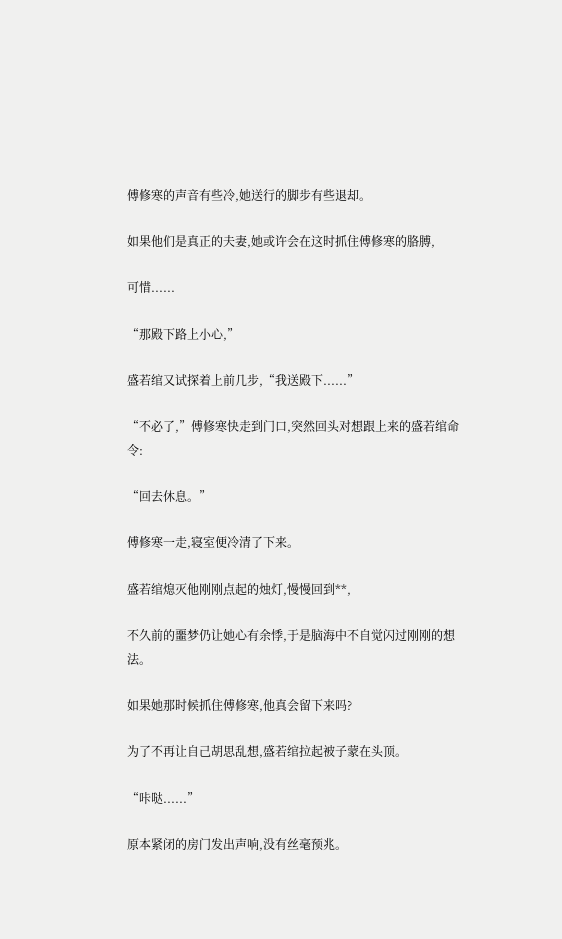傅修寒的声音有些冷,她送行的脚步有些退却。

如果他们是真正的夫妻,她或许会在这时抓住傅修寒的胳膊,

可惜......

“那殿下路上小心,”

盛若绾又试探着上前几步,“我送殿下......”

“不必了,”傅修寒快走到门口,突然回头对想跟上来的盛若绾命令:

“回去休息。”

傅修寒一走,寝室便冷清了下来。

盛若绾熄灭他刚刚点起的烛灯,慢慢回到**,

不久前的噩梦仍让她心有余悸,于是脑海中不自觉闪过刚刚的想法。

如果她那时候抓住傅修寒,他真会留下来吗?

为了不再让自己胡思乱想,盛若绾拉起被子蒙在头顶。

“咔哒......”

原本紧闭的房门发出声响,没有丝毫预兆。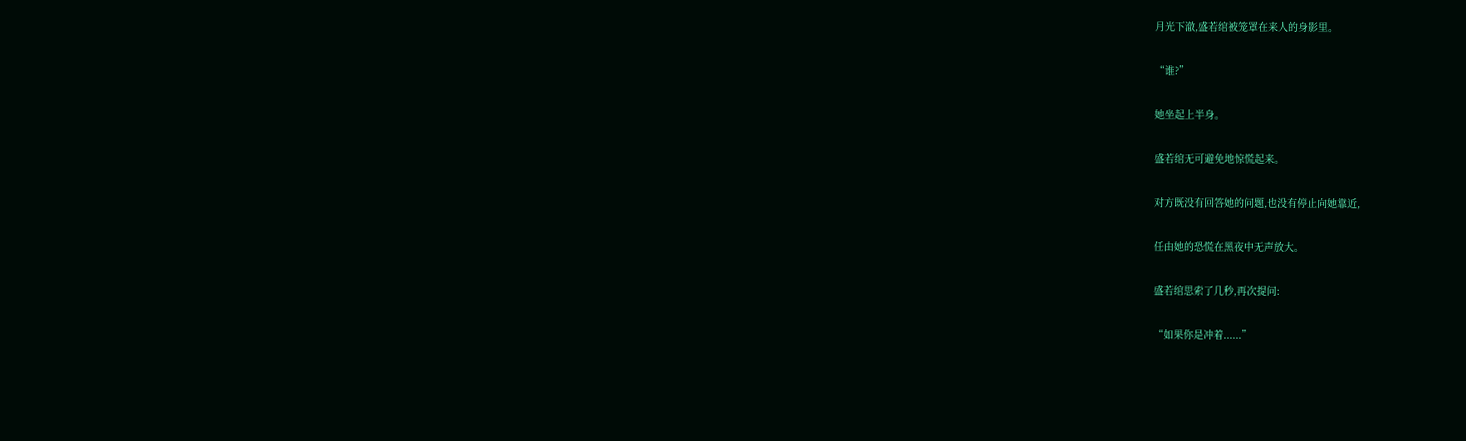月光下澈,盛若绾被笼罩在来人的身影里。

“谁?”

她坐起上半身。

盛若绾无可避免地惊慌起来。

对方既没有回答她的问题,也没有停止向她靠近,

任由她的恐慌在黑夜中无声放大。

盛若绾思索了几秒,再次提问:

“如果你是冲着......”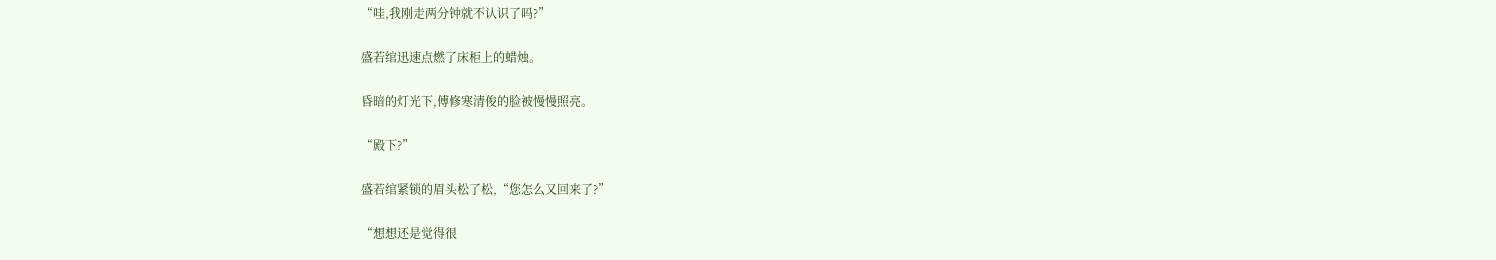“哇,我刚走两分钟就不认识了吗?”

盛若绾迅速点燃了床柜上的蜡烛。

昏暗的灯光下,傅修寒清俊的脸被慢慢照亮。

“殿下?”

盛若绾紧锁的眉头松了松,“您怎么又回来了?”

“想想还是觉得很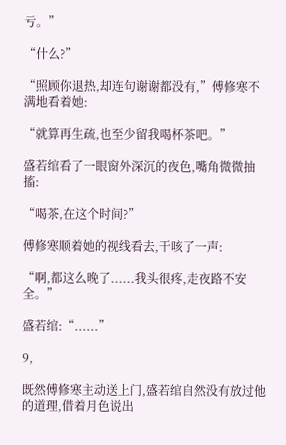亏。”

“什么?”

“照顾你退热,却连句谢谢都没有,”傅修寒不满地看着她:

“就算再生疏,也至少留我喝杯茶吧。”

盛若绾看了一眼窗外深沉的夜色,嘴角微微抽搐:

“喝茶,在这个时间?”

傅修寒顺着她的视线看去,干咳了一声:

“啊,都这么晚了......我头很疼,走夜路不安全。”

盛若绾:“......”

9,

既然傅修寒主动送上门,盛若绾自然没有放过他的道理,借着月色说出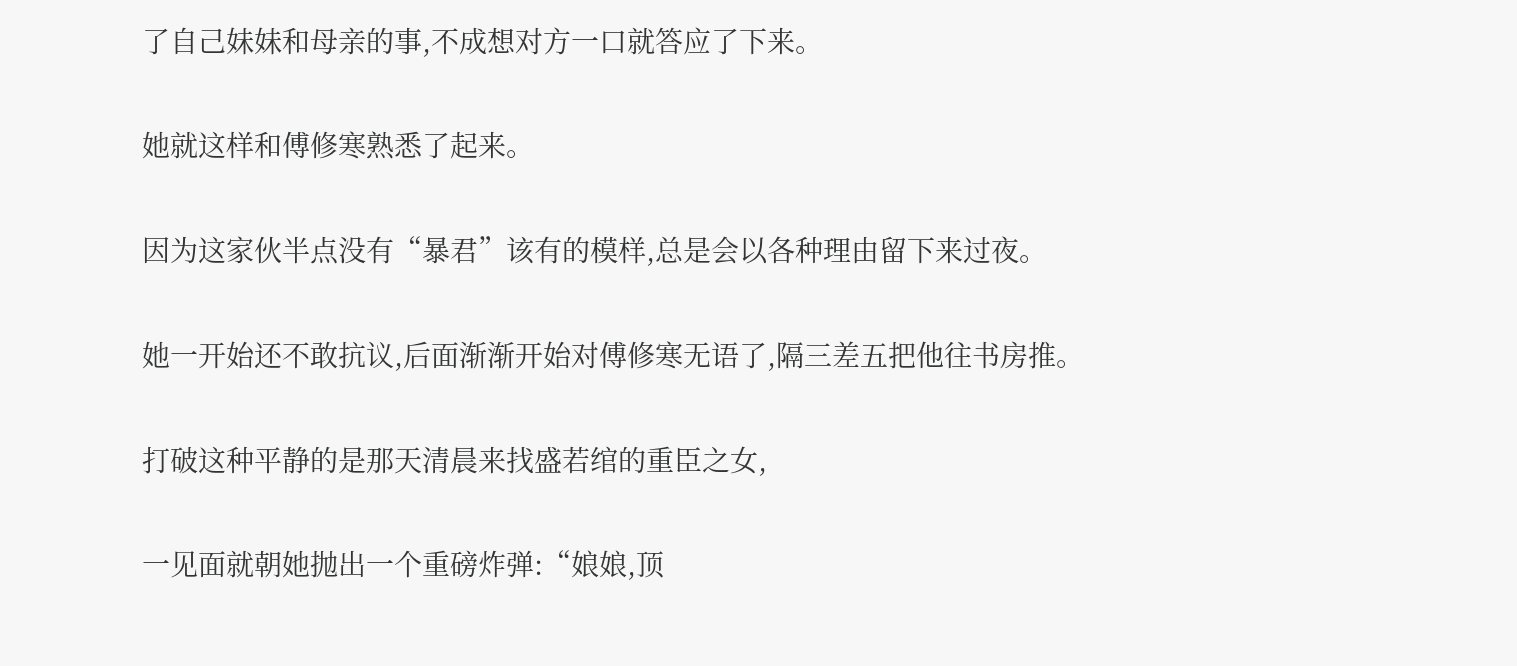了自己妹妹和母亲的事,不成想对方一口就答应了下来。

她就这样和傅修寒熟悉了起来。

因为这家伙半点没有“暴君”该有的模样,总是会以各种理由留下来过夜。

她一开始还不敢抗议,后面渐渐开始对傅修寒无语了,隔三差五把他往书房推。

打破这种平静的是那天清晨来找盛若绾的重臣之女,

一见面就朝她抛出一个重磅炸弹:“娘娘,顶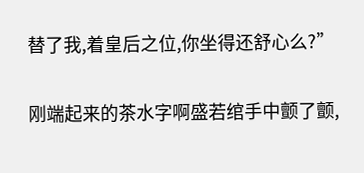替了我,着皇后之位,你坐得还舒心么?”

刚端起来的茶水字啊盛若绾手中颤了颤,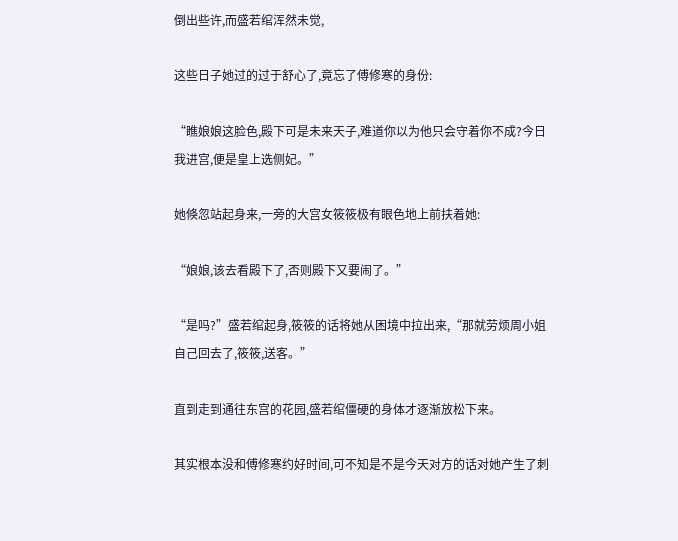倒出些许,而盛若绾浑然未觉,

这些日子她过的过于舒心了,竟忘了傅修寒的身份:

“瞧娘娘这脸色,殿下可是未来天子,难道你以为他只会守着你不成?今日我进宫,便是皇上选侧妃。”

她倏忽站起身来,一旁的大宫女筱筱极有眼色地上前扶着她:

“娘娘,该去看殿下了,否则殿下又要闹了。”

“是吗?”盛若绾起身,筱筱的话将她从困境中拉出来,“那就劳烦周小姐自己回去了,筱筱,送客。”

直到走到通往东宫的花园,盛若绾僵硬的身体才逐渐放松下来。

其实根本没和傅修寒约好时间,可不知是不是今天对方的话对她产生了刺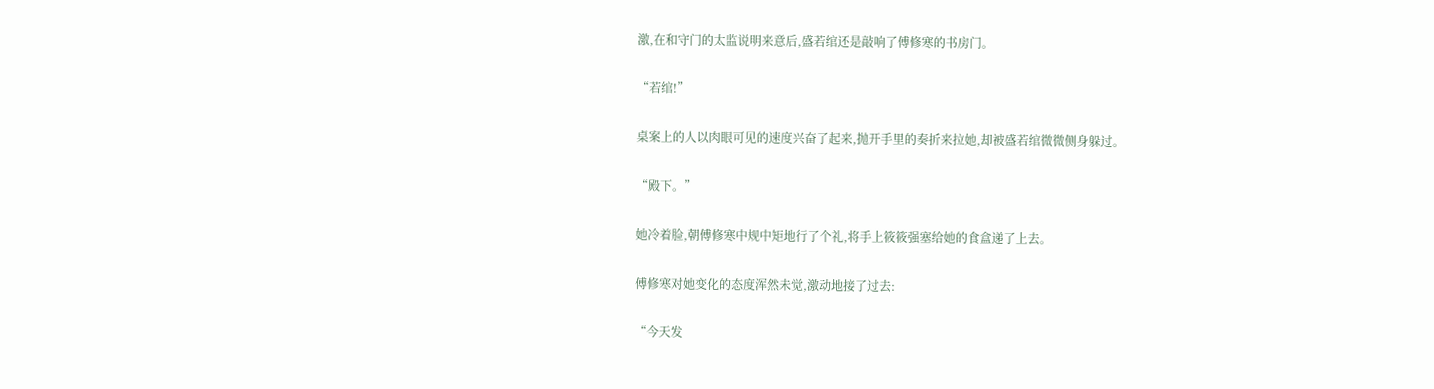激,在和守门的太监说明来意后,盛若绾还是敲响了傅修寒的书房门。

“若绾!”

桌案上的人以肉眼可见的速度兴奋了起来,抛开手里的奏折来拉她,却被盛若绾微微侧身躲过。

“殿下。”

她冷着脸,朝傅修寒中规中矩地行了个礼,将手上筱筱强塞给她的食盒递了上去。

傅修寒对她变化的态度浑然未觉,激动地接了过去:

“今天发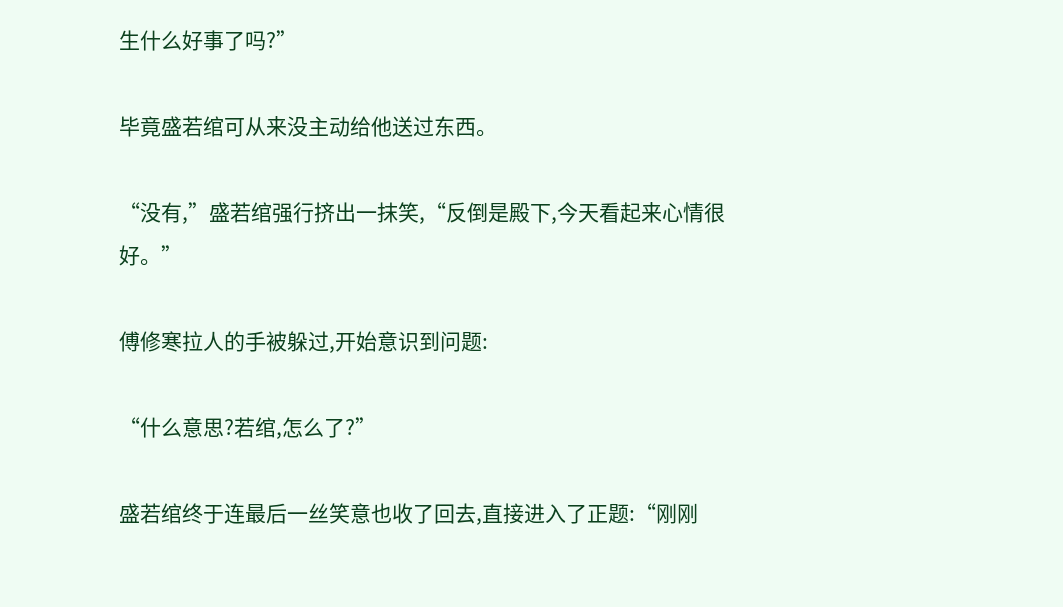生什么好事了吗?”

毕竟盛若绾可从来没主动给他送过东西。

“没有,”盛若绾强行挤出一抹笑,“反倒是殿下,今天看起来心情很好。”

傅修寒拉人的手被躲过,开始意识到问题:

“什么意思?若绾,怎么了?”

盛若绾终于连最后一丝笑意也收了回去,直接进入了正题:“刚刚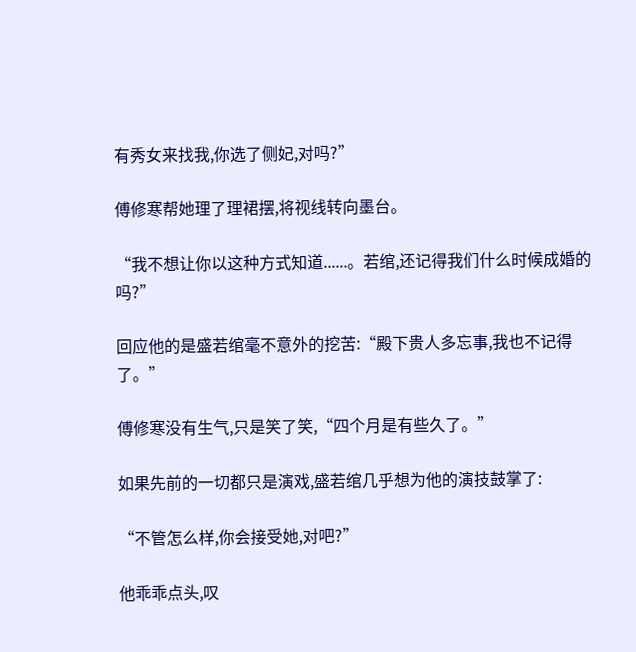有秀女来找我,你选了侧妃,对吗?”

傅修寒帮她理了理裙摆,将视线转向墨台。

“我不想让你以这种方式知道......。若绾,还记得我们什么时候成婚的吗?”

回应他的是盛若绾毫不意外的挖苦:“殿下贵人多忘事,我也不记得了。”

傅修寒没有生气,只是笑了笑,“四个月是有些久了。”

如果先前的一切都只是演戏,盛若绾几乎想为他的演技鼓掌了:

“不管怎么样,你会接受她,对吧?”

他乖乖点头,叹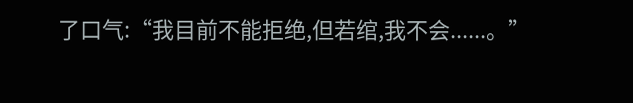了口气:“我目前不能拒绝,但若绾,我不会......。”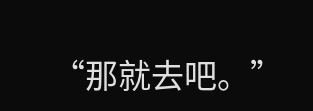“那就去吧。”